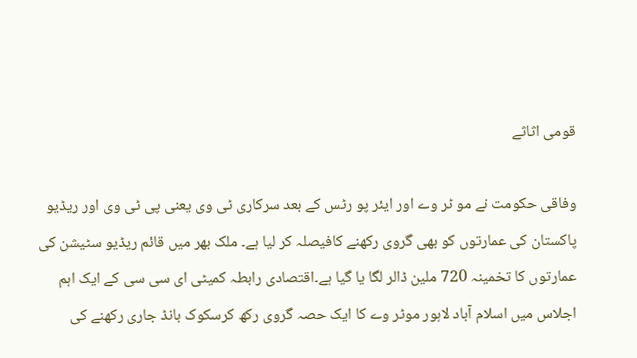قومی اثاثے

وفاقی حکومت نے مو ٹر وے اور ایئر پو رٹس کے بعد سرکاری ٹی وی یعنی پی ٹی وی اور ریڈیو پاکستان کی عمارتوں کو بھی گروی رکھنے کافیصلہ کر لیا ہے۔ ملک بھر میں قائم ریڈیو سٹیشن کی عمارتوں کا تخمینہ 720 ملین ڈالر لگا یا گیا ہے۔اقتصادی رابطہ کمیٹی ای سی سی کے ایک اہم اجلاس میں اسلام آباد لاہور موٹر وے کا ایک حصہ گروی رکھ کرسکوک بانڈ جاری رکھنے کی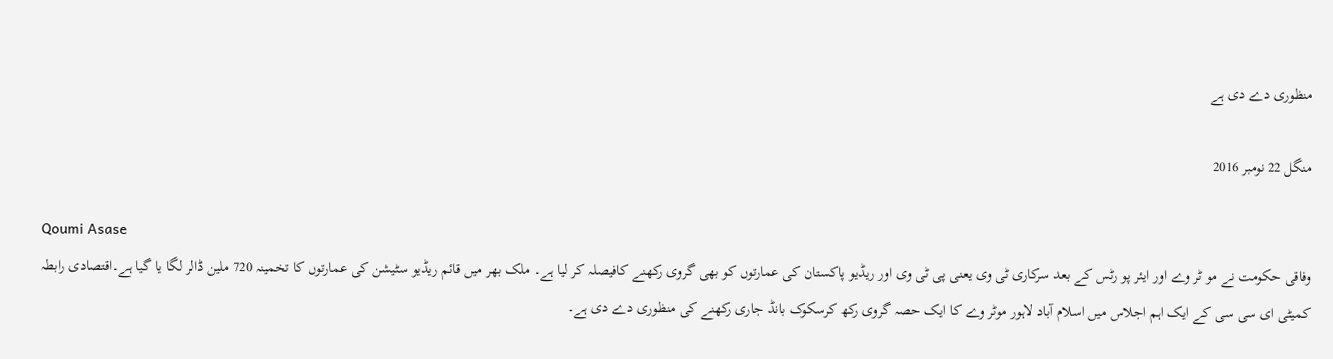منظوری دے دی ہے

منگل 22 نومبر 2016

Qoumi Asase
وفاقی حکومت نے مو ٹر وے اور ایئر پو رٹس کے بعد سرکاری ٹی وی یعنی پی ٹی وی اور ریڈیو پاکستان کی عمارتوں کو بھی گروی رکھنے کافیصلہ کر لیا ہے۔ ملک بھر میں قائم ریڈیو سٹیشن کی عمارتوں کا تخمینہ 720 ملین ڈالر لگا یا گیا ہے۔اقتصادی رابطہ کمیٹی ای سی سی کے ایک اہم اجلاس میں اسلام آباد لاہور موٹر وے کا ایک حصہ گروی رکھ کرسکوک بانڈ جاری رکھنے کی منظوری دے دی ہے۔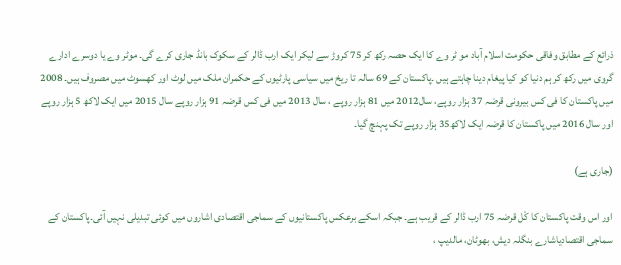ذرائع کے مطابق وفاقی حکومت اسلام آباد مو ٹر وے کا ایک حصہ رکھ کر 75 کروڑ سے لیکر ایک ارب ڈالر کے سکوک بانڈ جاری کرے گی۔ موٹر وے یا دوسرے ادارے گروی میں رکھ کر ہم دنیا کو کیا پیغام دینا چاہتے ہیں ۔پاکستان کے 69 سالہ تا ریخ میں سیاسی پارٹیوں کے حکمران ملک میں لوٹ اور کھسوٹ میں مصروف ہیں۔ 2008 میں پاکستان کا فی کس بیرونی قرضہ 37 ہزار روپے، سال2012 میں 81 ہزار روپے ، سال 2013 میں فی کس قرضہ 91 ہزار روپے سال 2015 میں ایک لاکھ 5 ہزار روپے اور سال 2016 میں پاکستان کا قرضہ ایک لاکھ35 ہزار روپے تک پہنچ گیا۔

(جاری ہے)

اور اس وقت پاکستان کا کْل قرضہ 75 ارب ڈالر کے قریب ہے۔ جبکہ اسکے برعکس پاکستانیوں کے سماجی اقتصادی اشاروں میں کوئی تبدیلی نہیں آئی۔پاکستان کے سماجی اقتصادیاشارے بنگلہ دیش، بھوٹان، مالدیپ ،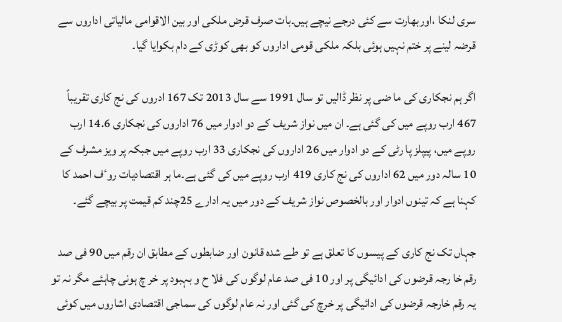سری لنکا ،اوربھارت سے کئی درجے نیچے ہیں۔بات صرف قرض ملکی اور بین الاقوامی مالیاتی اداروں سے قرضہ لینے پر ختم نہیں ہوئی بلکہ ملکی قومی اداروں کو بھی کوڑی کے دام بکوایا گیا۔

اگر ہم نجکاری کی ما ضی پر نظر ڈالیں تو سال 1991 سے سال 2013 تک 167 ادروں کی نج کاری تقریباً 467 ارب روپے میں کی گئی ہے۔ ان میں نواز شریف کے دو ادوار میں 76 اداروں کی نجکاری 14.6 ارب روپے میں، پیپلز پا رٹی کے دو ادوار میں 26 اداروں کی نجکاری 33 ارب روپے میں جبکہ پر ویز مشرف کے 10 سالہ دور میں 62 اداروں کی نج کاری 419 ارب روپے میں کی گئی ہے۔ما ہر اقتصادیات روٴف احمد کا کہنا ہے کہ تینوں ادوار اور بالخصوص نواز شریف کے دور میں یہ ادارے 25چند کم قیمت پر بیچے گئے۔

جہاں تک نج کاری کے پیسوں کا تعلق ہے تو طے شدہ قانون اور ضابطوں کے مطابق ان رقم میں 90 فی صد رقم خا رجہ قرضوں کی ادائیگی پر اور 10 فی صد عام لوگوں کی فلا ح و بہبود پر خر چ ہونی چاہئے مگر نہ تو یہ رقم خارجہ قرضوں کی ادائیگی پر خرچ کی گئی اور نہ عام لوگوں کی سماجی اقتصادی اشاروں میں کوئی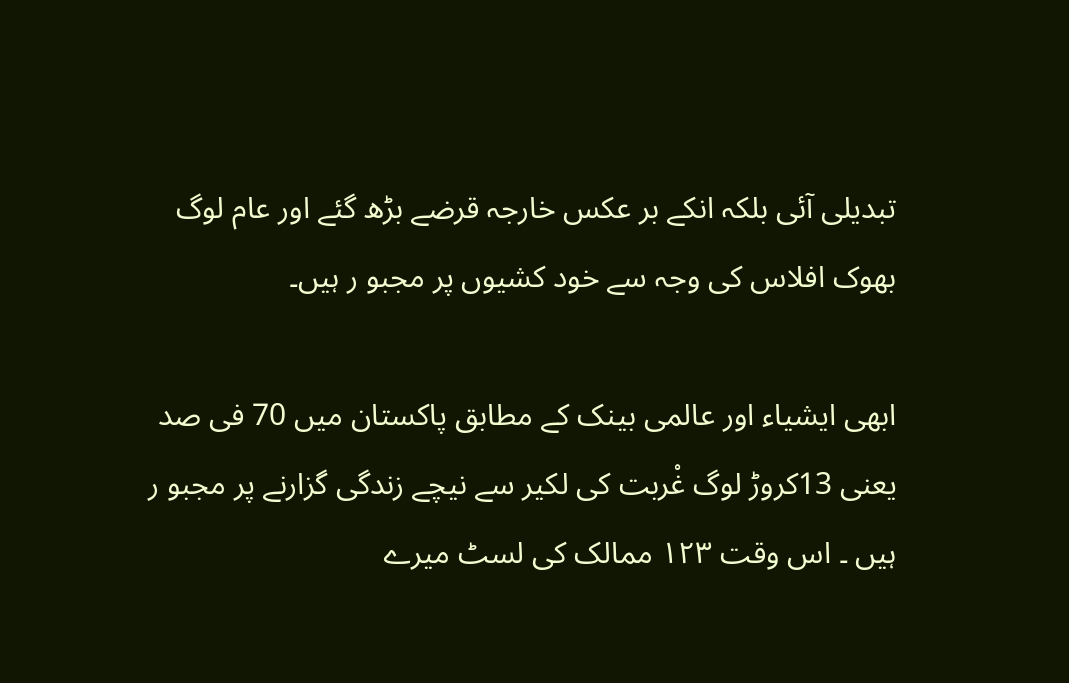تبدیلی آئی بلکہ انکے بر عکس خارجہ قرضے بڑھ گئے اور عام لوگ بھوک افلاس کی وجہ سے خود کشیوں پر مجبو ر ہیں۔

ابھی ایشیاء اور عالمی بینک کے مطابق پاکستان میں 70 فی صد یعنی 13کروڑ لوگ غْربت کی لکیر سے نیچے زندگی گزارنے پر مجبو ر ہیں ۔ اس وقت ۱۲۳ ممالک کی لسٹ میرے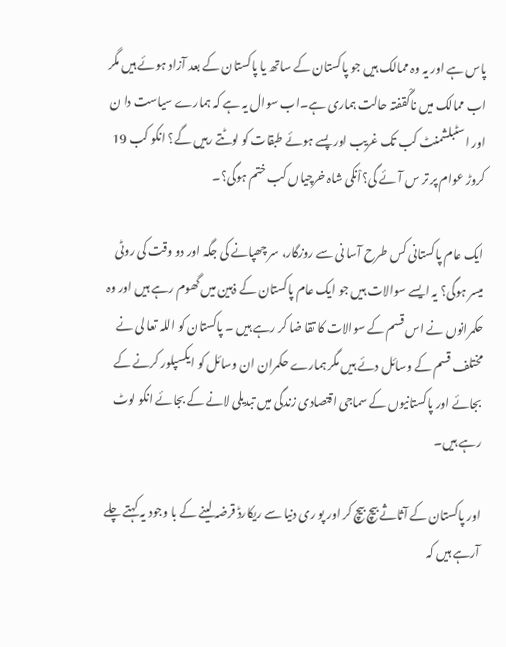پاس ہے اور یہ وہ ممالک ہیں جو پاکستان کے ساتھ یا پاکستان کے بعد آزاد ہوئے ہیں مگر اب ممالک میں ناگْقفتہ حالت ہماری ہے۔اب سوال یہ ہے کہ ہمارے سیاست دا ن اور اسٹبلشمنٹ کب تک غریب اور پسے ہوئے طبقات کو لوٹتے رہیں گے؟ انکو کب 19 کروڑ عوام پر تر س آئے گی؟اْنکی شاہ خرچیاں کب ختم ہوگی؟۔

ایک عام پاکستانی کس طرح آسا نی سے روزگار، سر چھپانے کی جگہ اور دو وقت کی روٹی میسر ہوگی؟ یہ ایسے سوالات ہیں جو ایک عام پاکستان کے ذہین میں گھوم رہے ہیں اور وہ حکمرانوں نے اس قسم کے سوالات کا تقا ضا کر رہے ہیں ۔ پاکستان کو اللہ تعا لی نے مختلف قسم کے وسائل دئے ہیں مگر ہمارے حکمران ان وسائل کو ایکسپلور کرنے کے بجائے اور پاکستانیوں کے سماجی اقتصادی زندگی میں تبدیلی لانے کے بجائے انکو لوٹ رہے ہیں۔

اور پاکستان کے آثاثے بیچ بیچ کر اور پو ری دنیا سے ریکارڈ قرضہ لینے کے با وجود یہ کہتے چلے آرہے ہیں کہ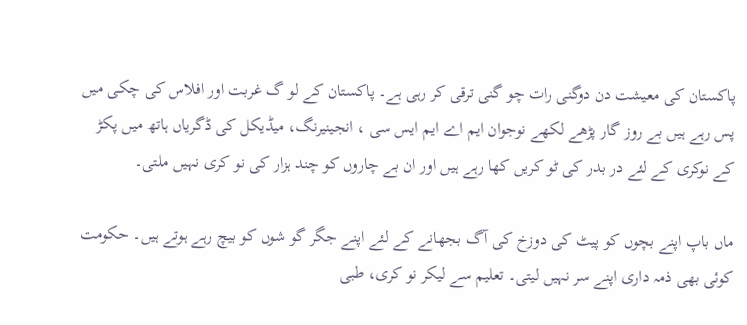پاکستان کی معیشت دن دوگنی رات چو گنی ترقی کر رہی ہے۔ پاکستان کے لو گ غربت اور افلاس کی چکی میں پس رہے ہیں بے روز گار پڑھے لکھے نوجوان ایم اے ایم ایس سی ، انجینیرنگ، میڈیکل کی ڈگریاں ہاتھ میں پکڑ کے نوکری کے لئے در بدر کی ٹو کریں کھا رہے ہیں اور ان بے چاروں کو چند ہزار کی نو کری نہیں ملتی۔

ماں باپ اپنے بچوں کو پیٹ کی دوزخ کی آگ بجھانے کے لئے اپنے جگر گو شوں کو بیچ رہے ہوتے ہیں۔ حکومت کوئی بھی ذمہ داری اپنے سر نہیں لیتی۔ تعلیم سے لیکر نو کری، طبی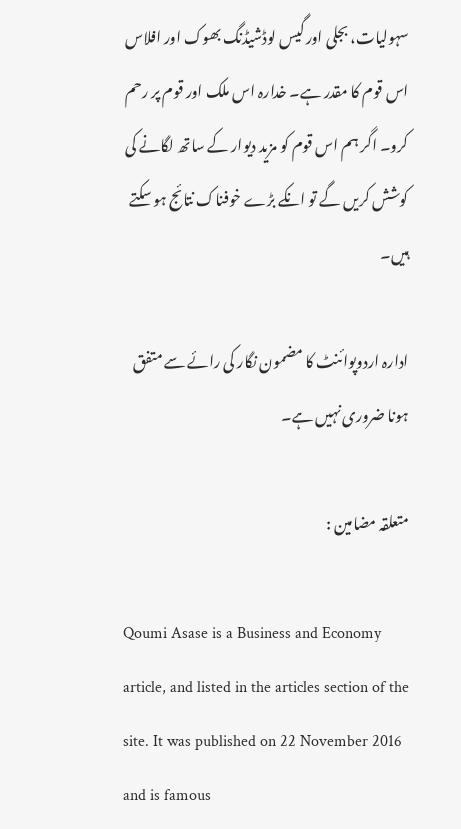سہولیات، بجلی اور گیس لوڈشیڈنگ بھوک اور افلاس اس قوم کا مقدر ہے۔ خدارہ اس ملک اور قوم پر رحم کرو۔ اگر ہم اس قوم کو مزید دیوار کے ساتھ لگانے کی کوشش کریں گے تو انکے بڑے خوفناک نتائج ہو سکتے ہیں۔

ادارہ اردوپوائنٹ کا مضمون نگار کی رائے سے متفق ہونا ضروری نہیں ہے۔

متعلقہ مضامین :

Qoumi Asase is a Business and Economy article, and listed in the articles section of the site. It was published on 22 November 2016 and is famous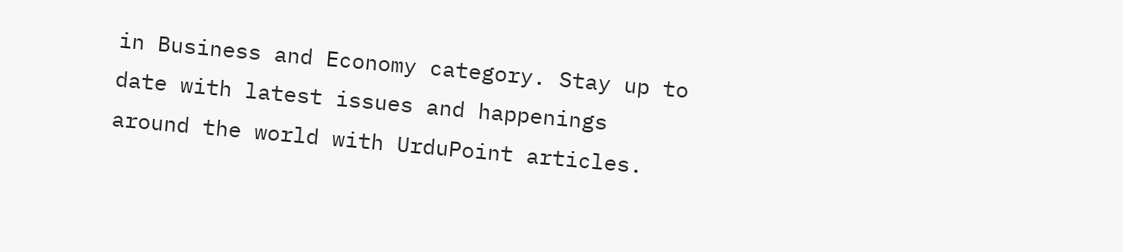in Business and Economy category. Stay up to date with latest issues and happenings around the world with UrduPoint articles.